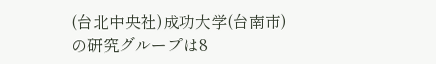(台北中央社)成功大学(台南市)の研究グループは8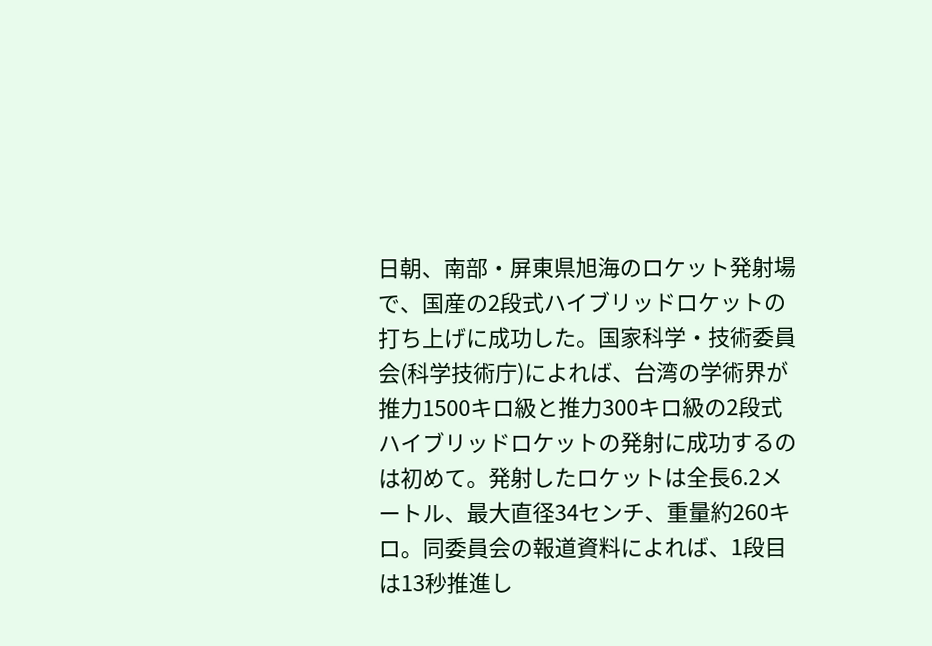日朝、南部・屏東県旭海のロケット発射場で、国産の2段式ハイブリッドロケットの打ち上げに成功した。国家科学・技術委員会(科学技術庁)によれば、台湾の学術界が推力1500キロ級と推力300キロ級の2段式ハイブリッドロケットの発射に成功するのは初めて。発射したロケットは全長6.2メートル、最大直径34センチ、重量約260キロ。同委員会の報道資料によれば、1段目は13秒推進し